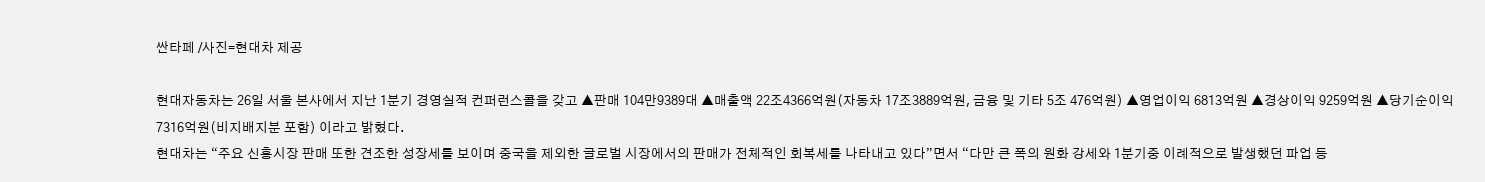싼타페 /사진=현대차 제공

현대자동차는 26일 서울 본사에서 지난 1분기 경영실적 컨퍼런스콜을 갖고 ▲판매 104만9389대 ▲매출액 22조4366억원(자동차 17조3889억원, 금융 및 기타 5조 476억원) ▲영업이익 6813억원 ▲경상이익 9259억원 ▲당기순이익 7316억원(비지배지분 포함) 이라고 밝혔다.
현대차는 “주요 신흥시장 판매 또한 견조한 성장세를 보이며 중국을 제외한 글로벌 시장에서의 판매가 전체적인 회복세를 나타내고 있다”면서 “다만 큰 폭의 원화 강세와 1분기중 이례적으로 발생했던 파업 등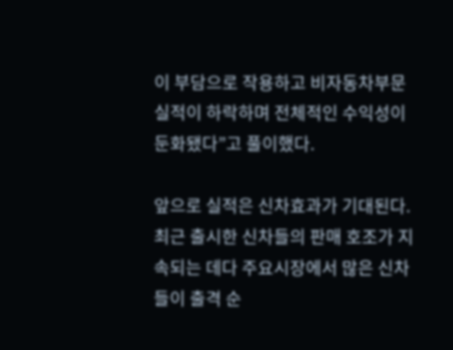이 부담으로 작용하고 비자동차부문 실적이 하락하며 전체적인 수익성이 둔화됐다”고 풀이했다.

앞으로 실적은 신차효과가 기대된다. 최근 출시한 신차들의 판매 호조가 지속되는 데다 주요시장에서 많은 신차들이 출격 순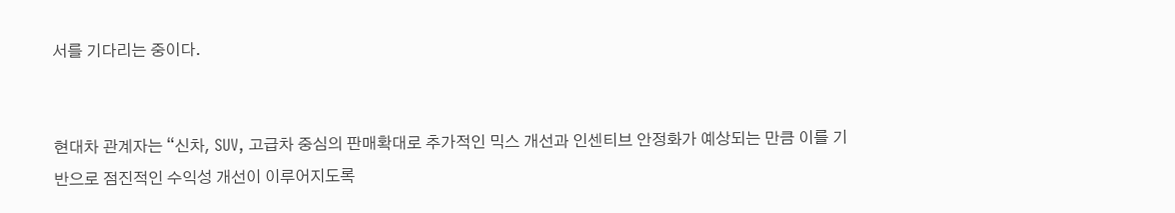서를 기다리는 중이다.


현대차 관계자는 “신차, SUV, 고급차 중심의 판매확대로 추가적인 믹스 개선과 인센티브 안정화가 예상되는 만큼 이를 기반으로 점진적인 수익성 개선이 이루어지도록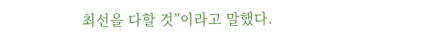최선을 다할 것”이라고 말했다.